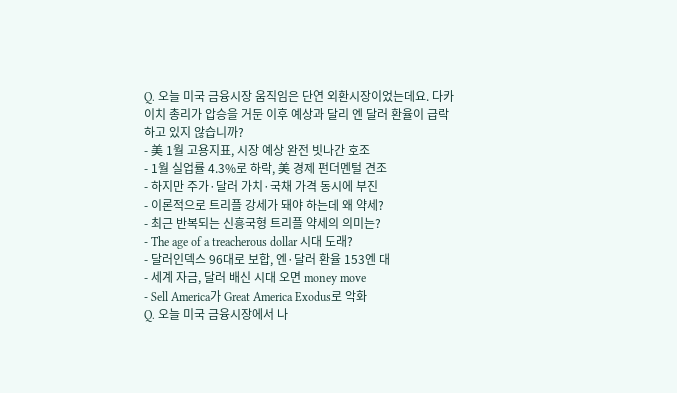Q. 오늘 미국 금융시장 움직임은 단연 외환시장이었는데요. 다카이치 총리가 압승을 거둔 이후 예상과 달리 엔 달러 환율이 급락하고 있지 않습니까?
- 美 1월 고용지표, 시장 예상 완전 빗나간 호조
- 1월 실업률 4.3%로 하락, 美 경제 펀더멘털 견조
- 하지만 주가·달러 가치·국채 가격 동시에 부진
- 이론적으로 트리플 강세가 돼야 하는데 왜 약세?
- 최근 반복되는 신흥국형 트리플 약세의 의미는?
- The age of a treacherous dollar 시대 도래?
- 달러인덱스 96대로 보합, 엔·달러 환율 153엔 대
- 세계 자금, 달러 배신 시대 오면 money move
- Sell America가 Great America Exodus로 악화
Q. 오늘 미국 금융시장에서 나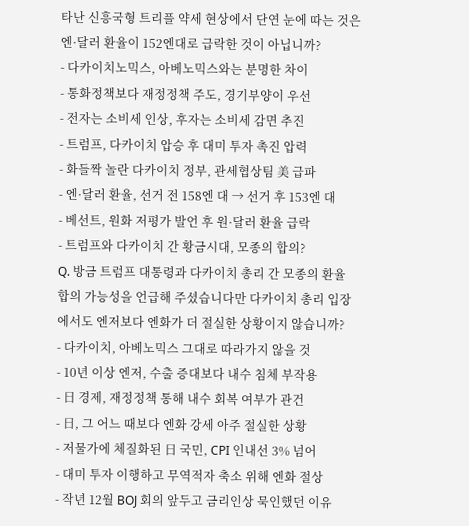타난 신흥국형 트리플 약세 현상에서 단연 눈에 따는 것은 엔·달러 환율이 152엔대로 급락한 것이 아닙니까?
- 다카이치노믹스, 아베노믹스와는 분명한 차이
- 통화정책보다 재정정책 주도, 경기부양이 우선
- 전자는 소비세 인상, 후자는 소비세 감면 추진
- 트럼프, 다카이치 압승 후 대미 투자 촉진 압력
- 화들짝 놀란 다카이치 정부, 관세협상팀 美 급파
- 엔·달러 환율, 선거 전 158엔 대 → 선거 후 153엔 대
- 베선트, 원화 저평가 발언 후 원·달러 환율 급락
- 트럼프와 다카이치 간 황금시대, 모종의 합의?
Q. 방금 트럼프 대통령과 다카이치 총리 간 모종의 환율 합의 가능성을 언급해 주셨습니다만 다카이치 총리 입장에서도 엔저보다 엔화가 더 절실한 상황이지 않습니까?
- 다카이치, 아베노믹스 그대로 따라가지 않을 것
- 10년 이상 엔저, 수출 증대보다 내수 침체 부작용
- 日 경제, 재정정책 통해 내수 회복 여부가 관건
- 日, 그 어느 때보다 엔화 강세 아주 절실한 상황
- 저물가에 체질화된 日 국민, CPI 인내선 3% 넘어
- 대미 투자 이행하고 무역적자 축소 위해 엔화 절상
- 작년 12월 BOJ 회의 앞두고 금리인상 묵인했던 이유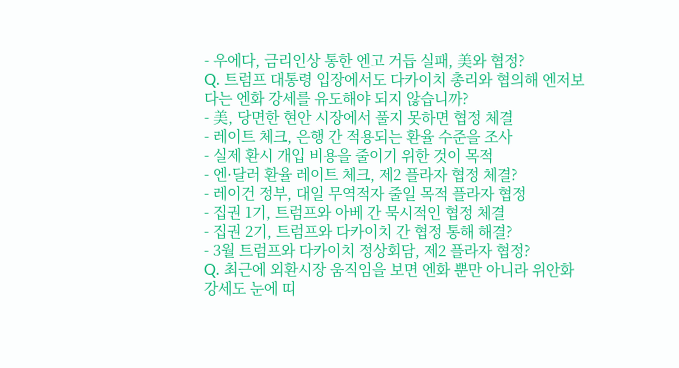- 우에다, 금리인상 통한 엔고 거듭 실패, 美와 협정?
Q. 트럼프 대통령 입장에서도 다카이치 총리와 협의해 엔저보다는 엔화 강세를 유도해야 되지 않습니까?
- 美, 당면한 현안 시장에서 풀지 못하면 협정 체결
- 레이트 체크, 은행 간 적용되는 환율 수준을 조사
- 실제 환시 개입 비용을 줄이기 위한 것이 목적
- 엔·달러 환율 레이트 체크, 제2 플라자 협정 체결?
- 레이건 정부, 대일 무역적자 줄일 목적 플라자 협정
- 집권 1기, 트럼프와 아베 간 묵시적인 협정 체결
- 집권 2기, 트럼프와 다카이치 간 협정 통해 해결?
- 3월 트럼프와 다카이치 정상회담, 제2 플라자 협정?
Q. 최근에 외환시장 움직임을 보면 엔화 뿐만 아니라 위안화 강세도 눈에 띠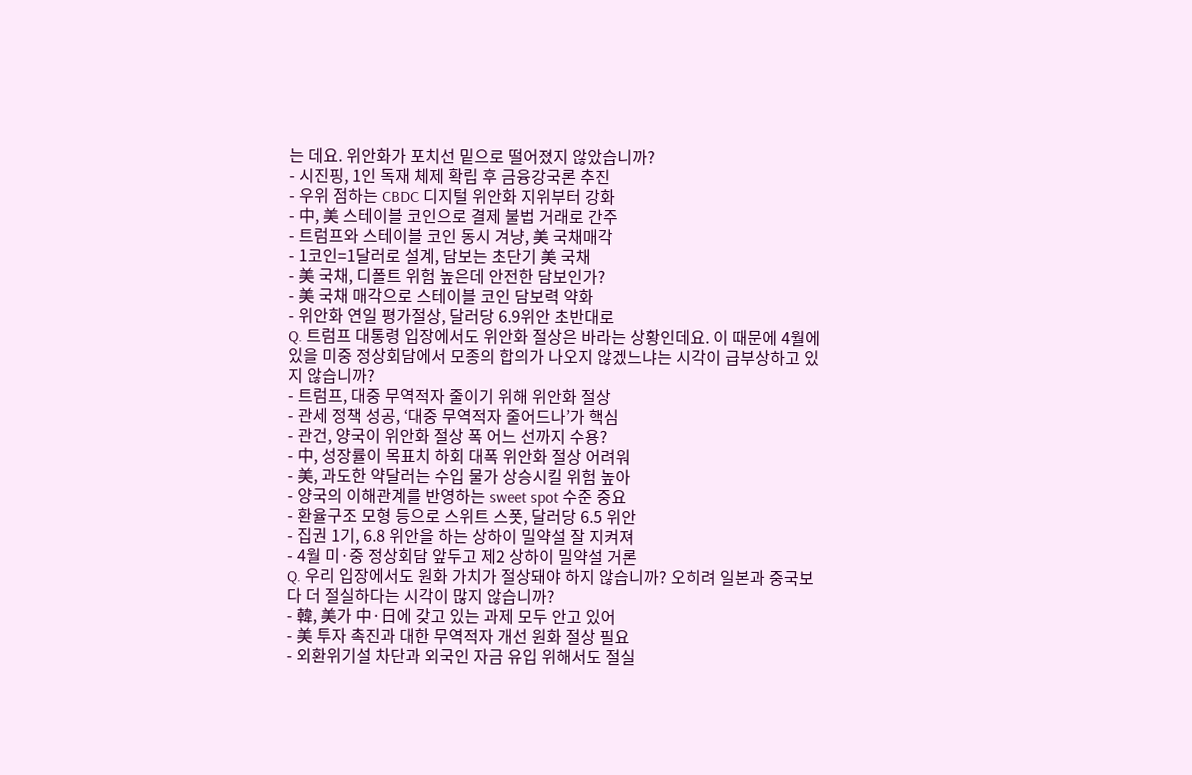는 데요. 위안화가 포치선 밑으로 떨어졌지 않았습니까?
- 시진핑, 1인 독재 체제 확립 후 금융강국론 추진
- 우위 점하는 CBDC 디지털 위안화 지위부터 강화
- 中, 美 스테이블 코인으로 결제 불법 거래로 간주
- 트럼프와 스테이블 코인 동시 겨냥, 美 국채매각
- 1코인=1달러로 설계, 담보는 초단기 美 국채
- 美 국채, 디폴트 위험 높은데 안전한 담보인가?
- 美 국채 매각으로 스테이블 코인 담보력 약화
- 위안화 연일 평가절상, 달러당 6.9위안 초반대로
Q. 트럼프 대통령 입장에서도 위안화 절상은 바라는 상황인데요. 이 때문에 4월에 있을 미중 정상회담에서 모종의 합의가 나오지 않겠느냐는 시각이 급부상하고 있지 않습니까?
- 트럼프, 대중 무역적자 줄이기 위해 위안화 절상
- 관세 정책 성공, ‘대중 무역적자 줄어드나’가 핵심
- 관건, 양국이 위안화 절상 폭 어느 선까지 수용?
- 中, 성장률이 목표치 하회 대폭 위안화 절상 어려워
- 美, 과도한 약달러는 수입 물가 상승시킬 위험 높아
- 양국의 이해관계를 반영하는 sweet spot 수준 중요
- 환율구조 모형 등으로 스위트 스폿, 달러당 6.5 위안
- 집권 1기, 6.8 위안을 하는 상하이 밀약설 잘 지켜져
- 4월 미·중 정상회담 앞두고 제2 상하이 밀약설 거론
Q. 우리 입장에서도 원화 가치가 절상돼야 하지 않습니까? 오히려 일본과 중국보다 더 절실하다는 시각이 많지 않습니까?
- 韓, 美가 中·日에 갖고 있는 과제 모두 안고 있어
- 美 투자 촉진과 대한 무역적자 개선 원화 절상 필요
- 외환위기설 차단과 외국인 자금 유입 위해서도 절실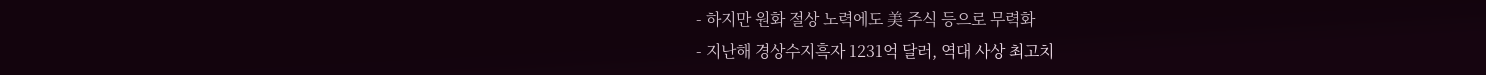- 하지만 원화 절상 노력에도 美 주식 등으로 무력화
- 지난해 경상수지흑자 1231억 달러, 역대 사상 최고치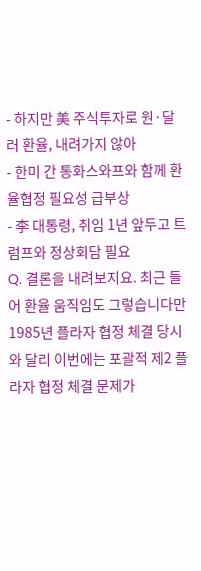- 하지만 美 주식투자로 원·달러 환율, 내려가지 않아
- 한미 간 통화스와프와 함께 환율협정 필요성 급부상
- 李 대통령, 취임 1년 앞두고 트럼프와 정상회담 필요
Q. 결론을 내려보지요. 최근 들어 환율 움직임도 그렇습니다만 1985년 플라자 협정 체결 당시와 달리 이번에는 포괄적 제2 플라자 협정 체결 문제가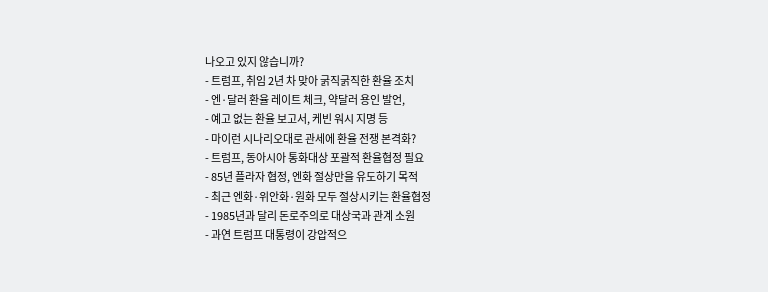나오고 있지 않습니까?
- 트럼프, 취임 2년 차 맞아 굵직굵직한 환율 조치
- 엔·달러 환율 레이트 체크, 약달러 용인 발언,
- 예고 없는 환율 보고서, 케빈 워시 지명 등
- 마이런 시나리오대로 관세에 환율 전쟁 본격화?
- 트럼프, 동아시아 통화대상 포괄적 환율협정 필요
- 85년 플라자 협정, 엔화 절상만을 유도하기 목적
- 최근 엔화·위안화·원화 모두 절상시키는 환율협정
- 1985년과 달리 돈로주의로 대상국과 관계 소원
- 과연 트럼프 대통령이 강압적으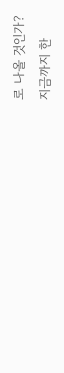로 나올 것인가?
지금까지 한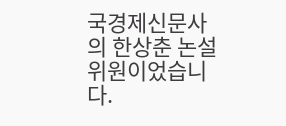국경제신문사의 한상춘 논설위원이었습니다.